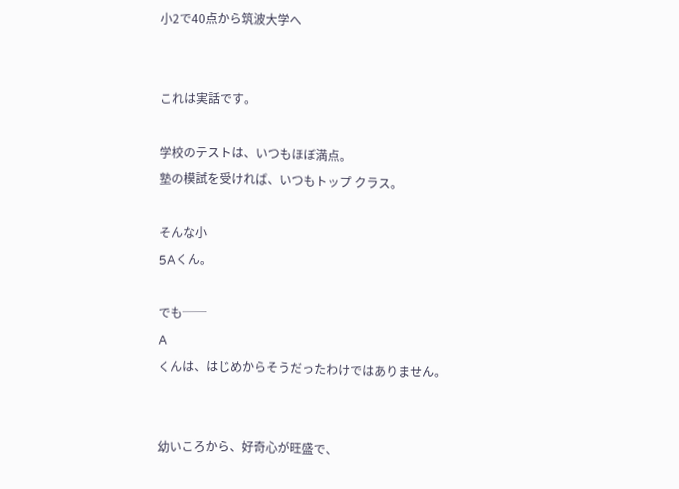小2で40点から筑波大学へ


これは実話です。

学校のテストは、いつもほぼ満点。
塾の模試を受ければ、いつもトップ クラス。

そんな小
5Aくん。

でも──
A
くんは、はじめからそうだったわけではありません。


幼いころから、好奇心が旺盛で、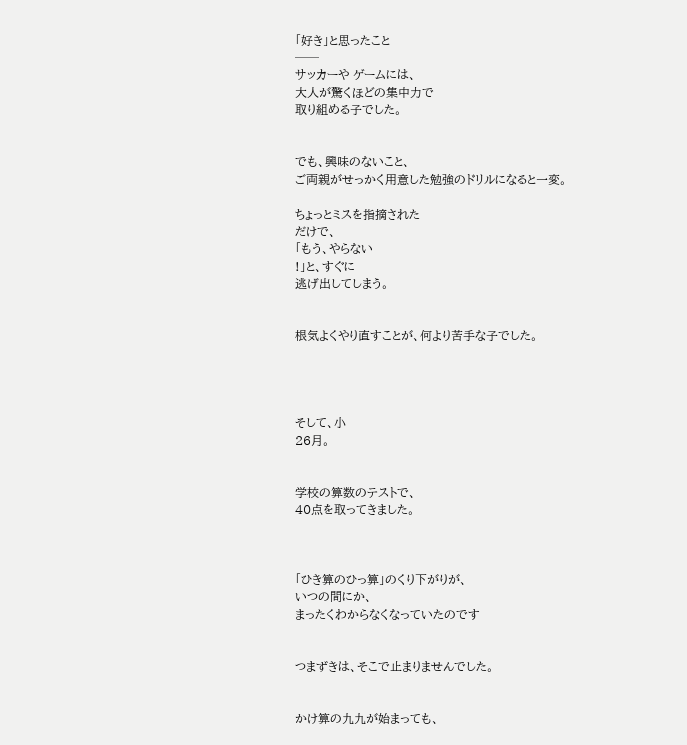「好き」と思ったこと
──
サッカーや ゲームには、
大人が驚くほどの集中力で
取り組める子でした。


でも、興味のないこと、
ご両親がせっかく用意した勉強のドリルになると一変。

ちょっとミスを指摘された
だけで、
「もう、やらない
!」と、すぐに
逃げ出してしまう。


根気よくやり直すことが、何より苦手な子でした。




そして、小
26月。


学校の算数のテストで、
40点を取ってきました。



「ひき算のひっ算」のくり下がりが、
いつの間にか、
まったくわからなくなっていたのです


つまずきは、そこで止まりませんでした。


かけ算の九九が始まっても、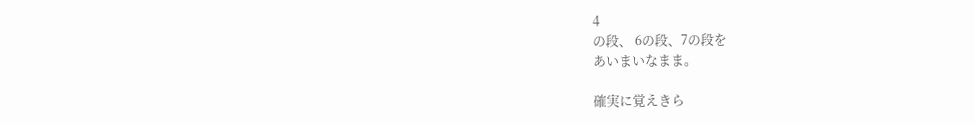4
の段、 6の段、7の段を
あいまいなまま。

確実に覚えきら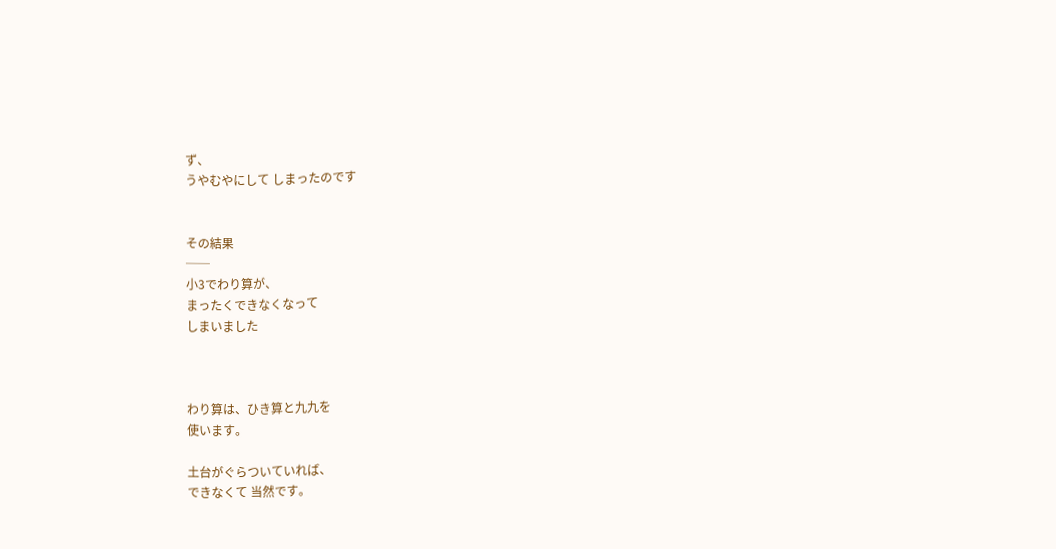ず、
うやむやにして しまったのです


その結果
──
小3でわり算が、
まったくできなくなって
しまいました



わり算は、ひき算と九九を
使います。

土台がぐらついていれば、
できなくて 当然です。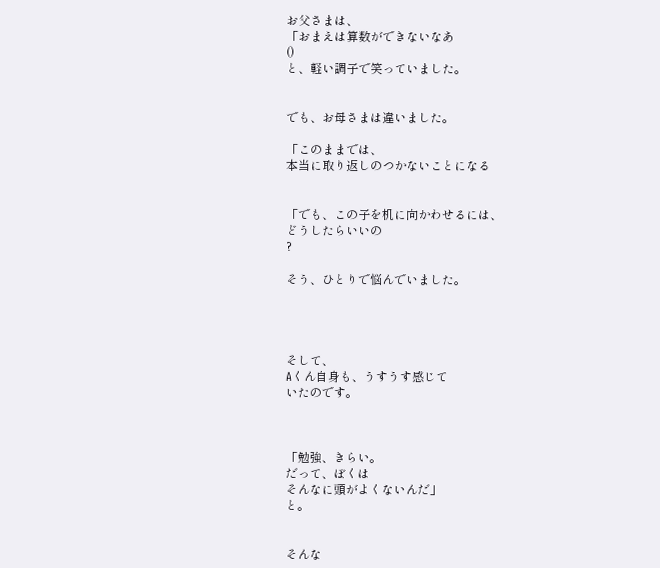お父さまは、
「おまえは算数ができないなあ
()
と、軽い調子で笑っていました。


でも、お母さまは違いました。

「このままでは、
本当に取り返しのつかないことになる


「でも、この子を机に向かわせるには、
どうしたらいいの
?

そう、ひとりで悩んでいました。




そして、
Aくん自身も、うすうす感じて
いたのです。



「勉強、きらい。
だって、ぼくは
そんなに頭がよくないんだ」
と。


そんな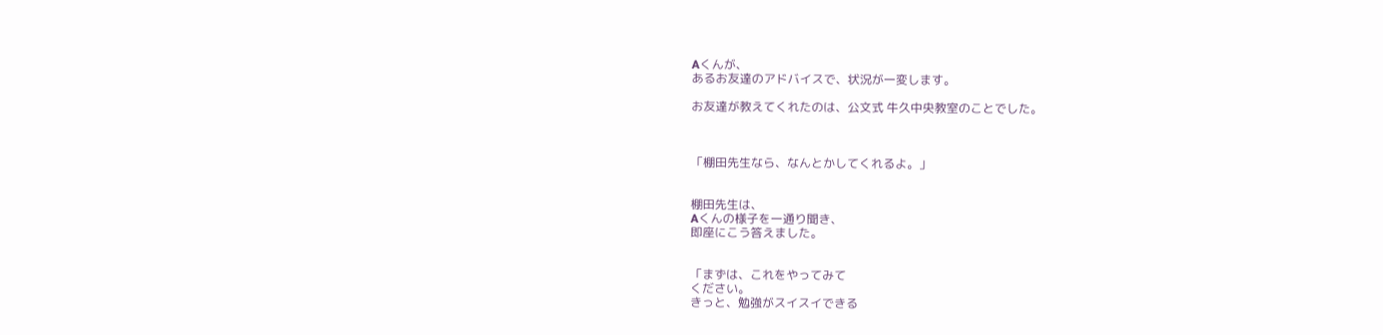Aくんが、
あるお友達のアドバイスで、状況が一変します。

お友達が教えてくれたのは、公文式 牛久中央教室のことでした。



「棚田先生なら、なんとかしてくれるよ。」


棚田先生は、
Aくんの様子を一通り聞き、
即座にこう答えました。


「まずは、これをやってみて
ください。
きっと、勉強がスイスイできる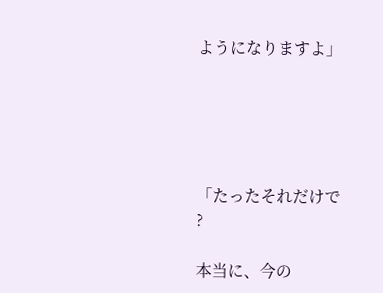ようになりますよ」





「たったそれだけで
?

本当に、今の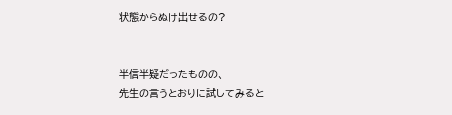状態からぬけ出せるの?


半信半疑だったものの、
先生の言うとおりに試してみると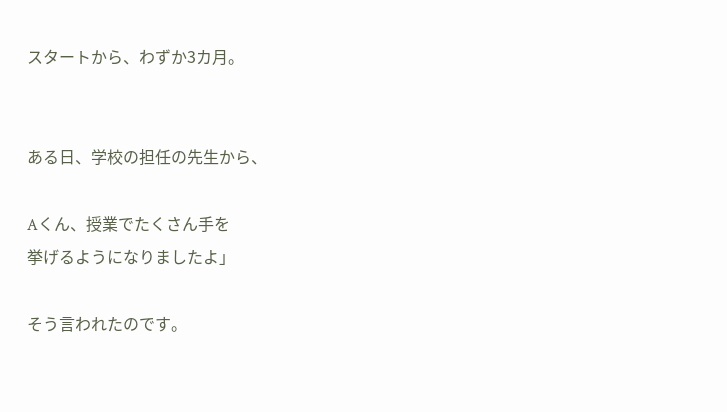スタートから、わずか3カ月。


ある日、学校の担任の先生から、

Aくん、授業でたくさん手を
挙げるようになりましたよ」

そう言われたのです。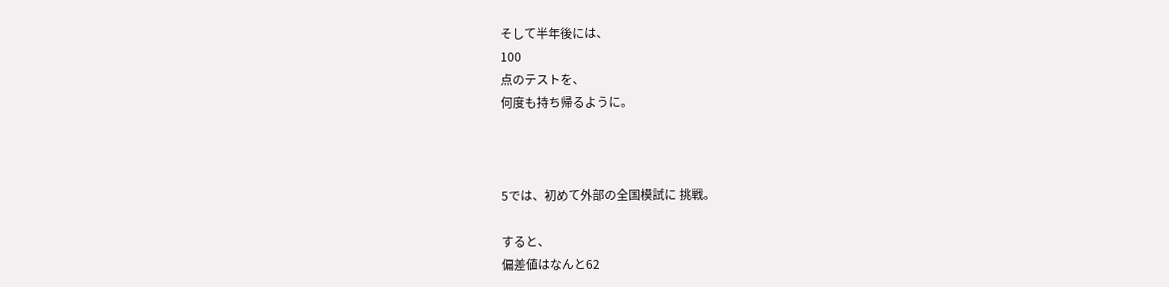そして半年後には、
100
点のテストを、
何度も持ち帰るように。



5では、初めて外部の全国模試に 挑戦。

すると、
偏差値はなんと62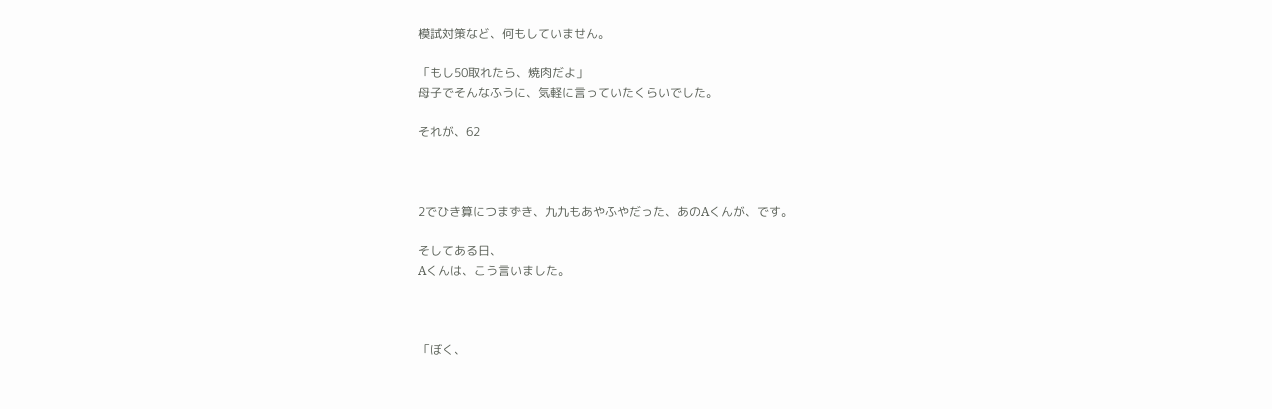模試対策など、何もしていません。

「もし50取れたら、焼肉だよ」
母子でそんなふうに、気軽に言っていたくらいでした。

それが、62



2でひき算につまずき、九九もあやふやだった、あのAくんが、です。

そしてある日、
Aくんは、こう言いました。



「ぼく、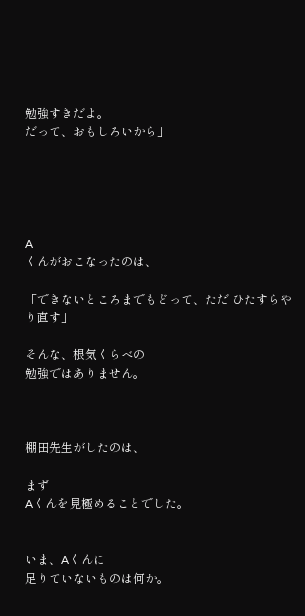勉強すきだよ。
だって、おもしろいから」





A
くんがおこなったのは、

「できないところまでもどって、ただ ひたすらやり直す」

そんな、根気くらべの
勉強ではありません。



棚田先生がしたのは、

まず
Aくんを見極めることでした。


いま、Aくんに
足りていないものは何か。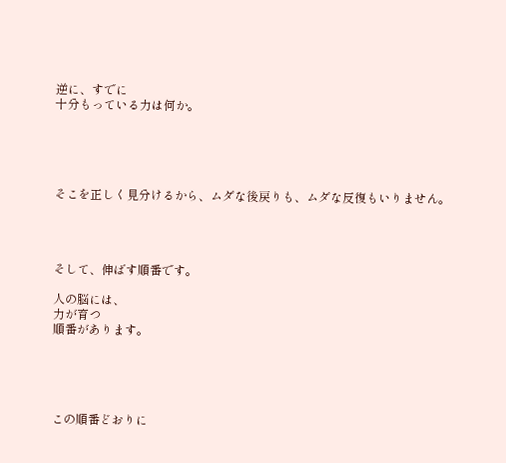逆に、すでに
十分もっている力は何か。





そこを正しく見分けるから、ムダな後戻りも、ムダな反復もいりません。




そして、伸ばす順番です。

人の脳には、
力が育つ
順番があります。





この順番どおりに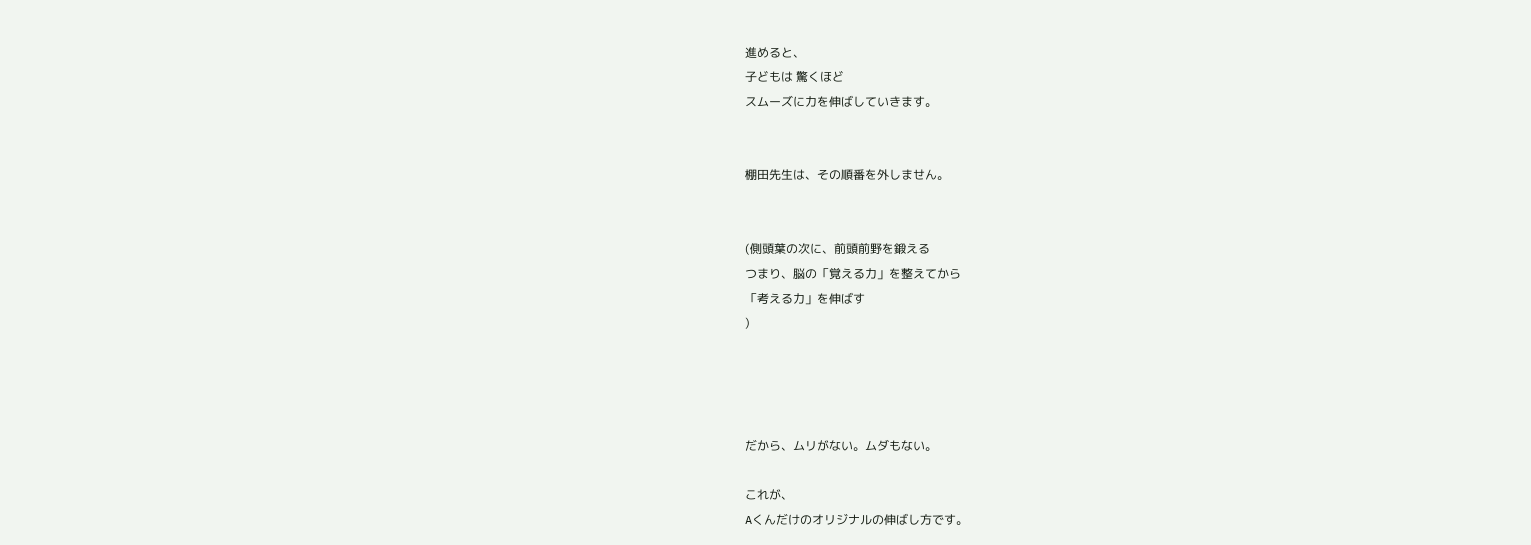進めると、
子どもは 驚くほど
スムーズに力を伸ばしていきます。


棚田先生は、その順番を外しません。


(側頭葉の次に、前頭前野を鍛える
つまり、脳の「覚える力」を整えてから
「考える力」を伸ばす
)




だから、ムリがない。ムダもない。

これが、
Aくんだけのオリジナルの伸ばし方です。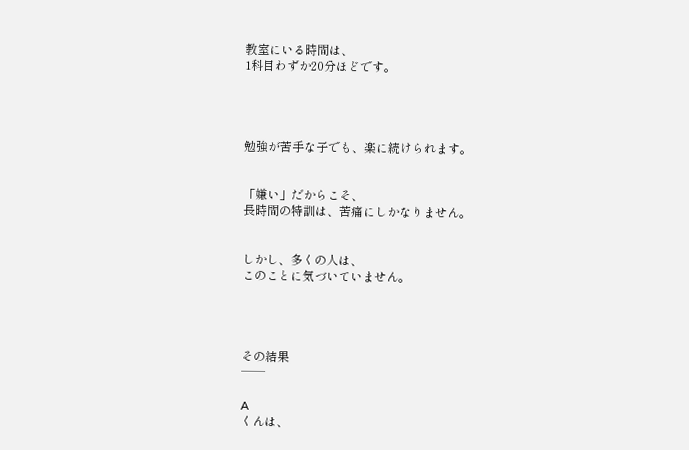教室にいる時間は、
1科目わずか20分ほどです。




勉強が苦手な子でも、楽に続けられます。


「嫌い」だからこそ、
長時間の特訓は、苦痛にしかなりません。


しかし、多くの人は、
このことに気づいていません。




その結果
──

A
くんは、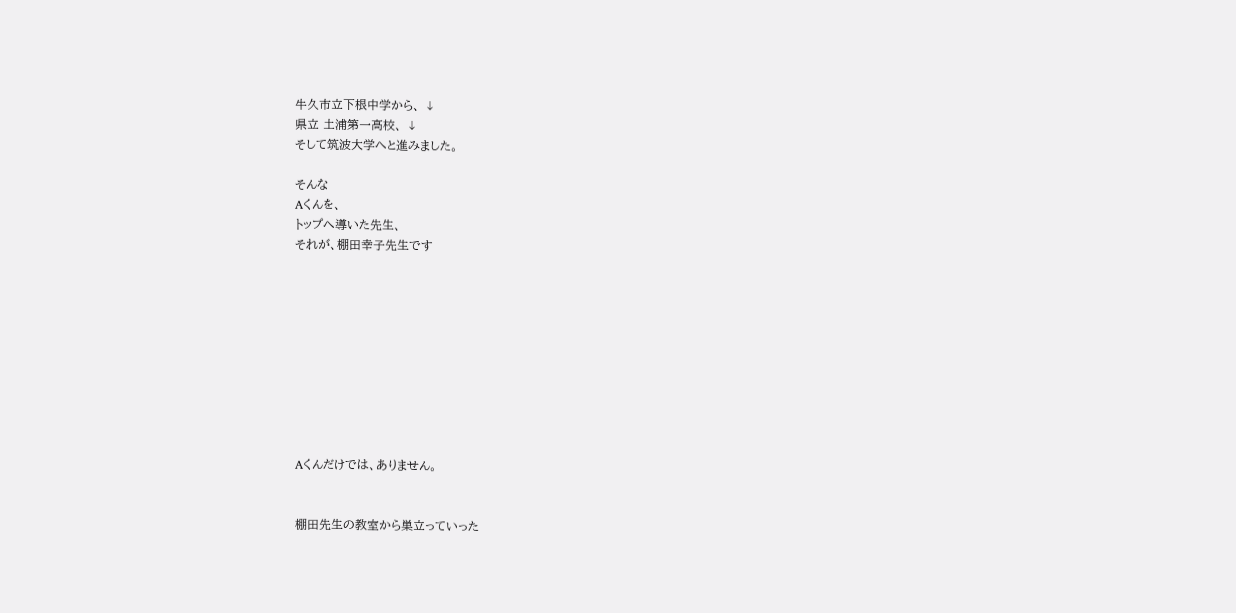牛久市立下根中学から、 ↓
県立 土浦第一高校、 ↓
そして筑波大学へと進みました。

そんな
Aくんを、
トップへ導いた先生、
それが、棚田幸子先生です










Aくんだけでは、ありません。


棚田先生の教室から巣立っていった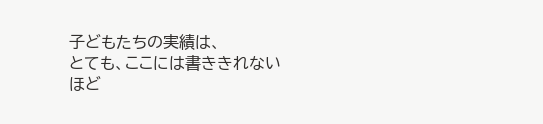子どもたちの実績は、
とても、ここには書ききれない
ほど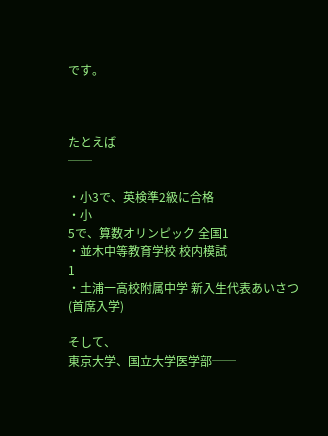です。



たとえば
──

・小3で、英検準2級に合格
・小
5で、算数オリンピック 全国1
・並木中等教育学校 校内模試
1
・土浦一高校附属中学 新入生代表あいさつ
(首席入学)

そして、
東京大学、国立大学医学部──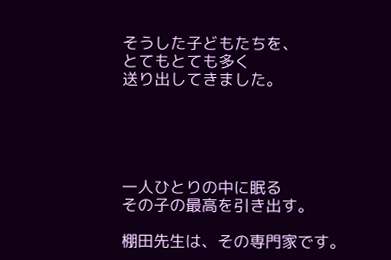そうした子どもたちを、
とてもとても多く
送り出してきました。





一人ひとりの中に眠る
その子の最高を引き出す。

棚田先生は、その専門家です。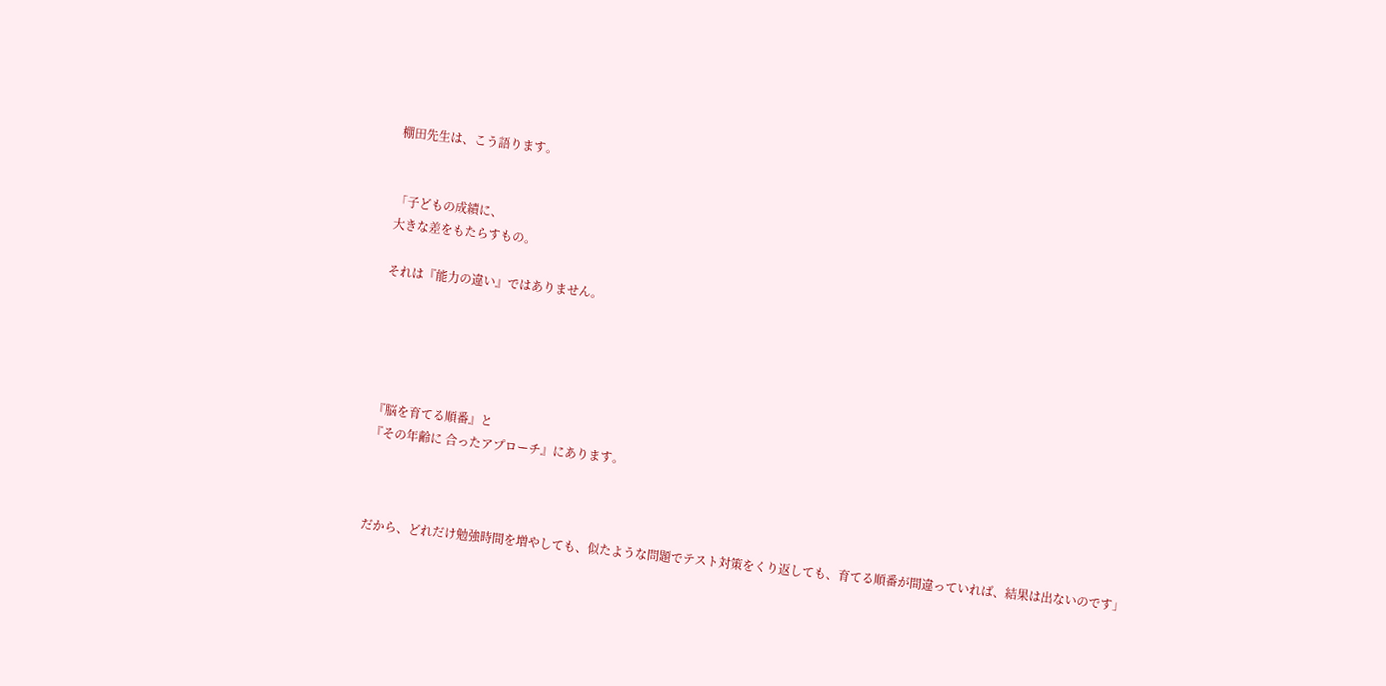棚田先生は、こう語ります。


「子どもの成績に、
大きな差をもたらすもの。

それは『能力の違い』ではありません。





『脳を育てる順番』と
『その年齢に 合ったアプローチ』にあります。



だから、どれだけ勉強時間を増やしても、似たような問題でテスト対策をくり返しても、育てる順番が間違っていれば、結果は出ないのです」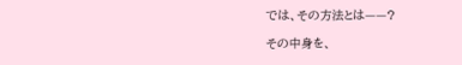では、その方法とは——?

その中身を、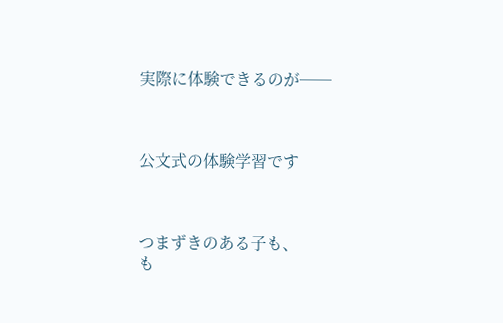実際に体験できるのが──



公文式の体験学習です



つまずきのある子も、
も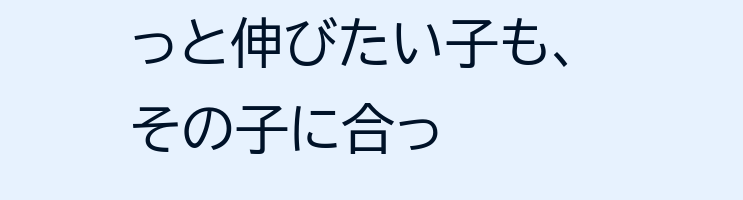っと伸びたい子も、
その子に合っ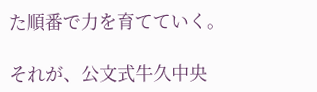た順番で力を育てていく。

それが、公文式牛久中央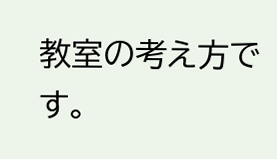教室の考え方です。